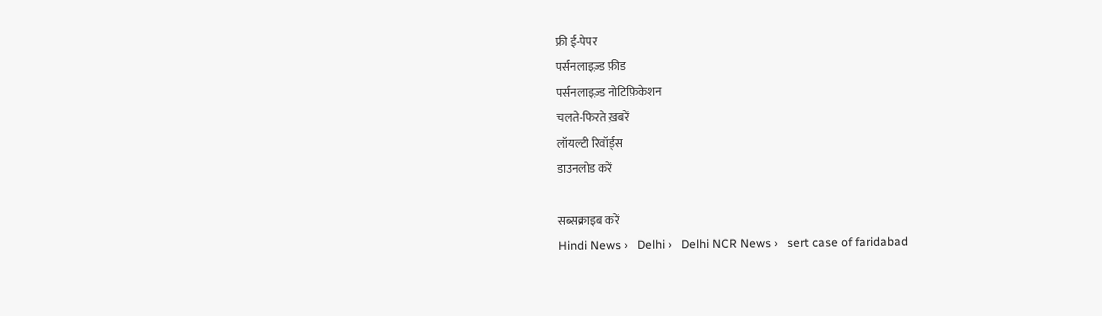फ्री ई-पेपर
पर्सनलाइज़्ड फ़ीड
पर्सनलाइज़्ड नोटिफ़िकेशन
चलते-फिरते ख़बरें
लॉयल्टी रिवॉर्ड्स
डाउनलोड करें

सब्सक्राइब करें
Hindi News ›   Delhi ›   Delhi NCR News ›   sert case of faridabad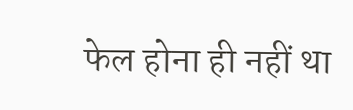फेल होना ही नहीं था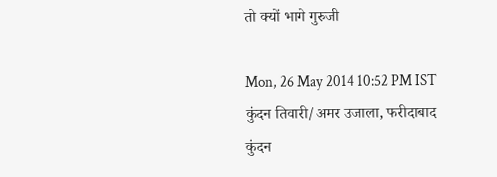तो क्यों भागे गुरुजी

Mon, 26 May 2014 10:52 PM IST
कुंदन तिवारी/अमर उजाला, फरीदाबाद
कुंदन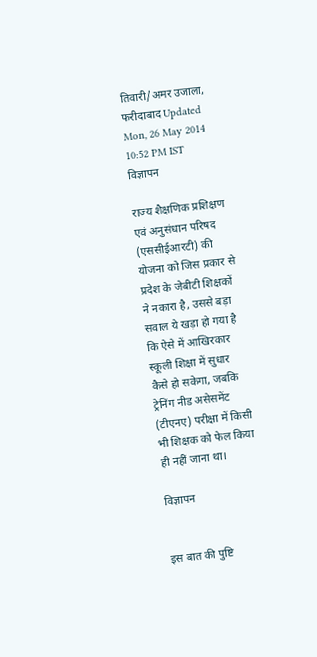तिवारी/अमर उजाला, फरीदाबाद Updated Mon, 26 May 2014 10:52 PM IST
विज्ञापन

राज्य शैक्षणिक प्रशिक्षण एवं अनुसंधान परिषद (एससीईआरटी) की योजना को जिस प्रकार से प्रदेश के जेबीटी शिक्षकों ने नकारा है, उससे बड़ा सवाल ये खड़ा हो गया है कि ऐसे में आखिरकार स्कूली शिक्षा में सुधार कैसे हो सकेगा, जबकि ट्रेनिंग नीड असेसमेंट (टीएनए) परीक्षा में किसी भी शिक्षक को फेल किया ही नहीं जाना था।

विज्ञापन


इस बात की पुष्टि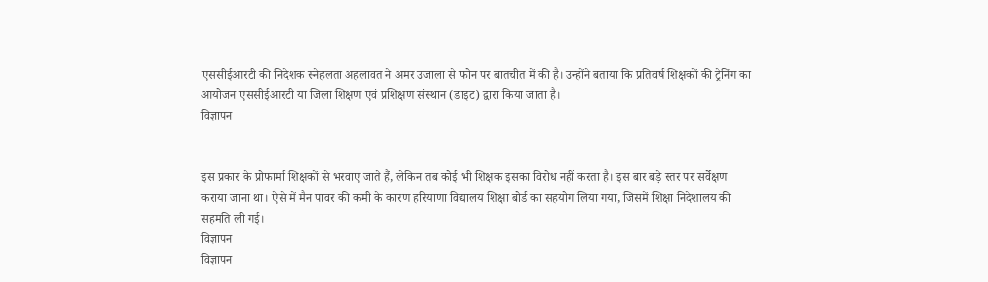एससीईआरटी की निदेशक स्नेहलता अहलावत ने अमर उजाला से फोन पर बातचीत में की है। उन्होंने बताया कि प्रतिवर्ष शिक्षकों की ट्रेनिंग का आयोजन एससीईआरटी या जिला शिक्षण एवं प्रशिक्षण संस्थान (डाइट) द्वारा किया जाता है।
विज्ञापन


इस प्रकार के प्रोफार्मा शिक्षकों से भरवाए जाते हैं, लेकिन तब कोई भी शिक्षक इसका विरोध नहीं करता है। इस बार बड़े स्तर पर सर्वेक्षण कराया जाना था। ऐसे में मैन पावर की कमी के कारण हरियाणा विद्यालय शिक्षा बोर्ड का सहयोग लिया गया, जिसमें शिक्षा निदेशालय की सहमति ली गई।
विज्ञापन
विज्ञापन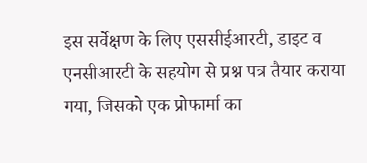इस सर्वेक्षण के लिए एससीईआरटी, डाइट व एनसीआरटी के सहयोग से प्रश्न पत्र तैयार कराया गया, जिसको एक प्रोफार्मा का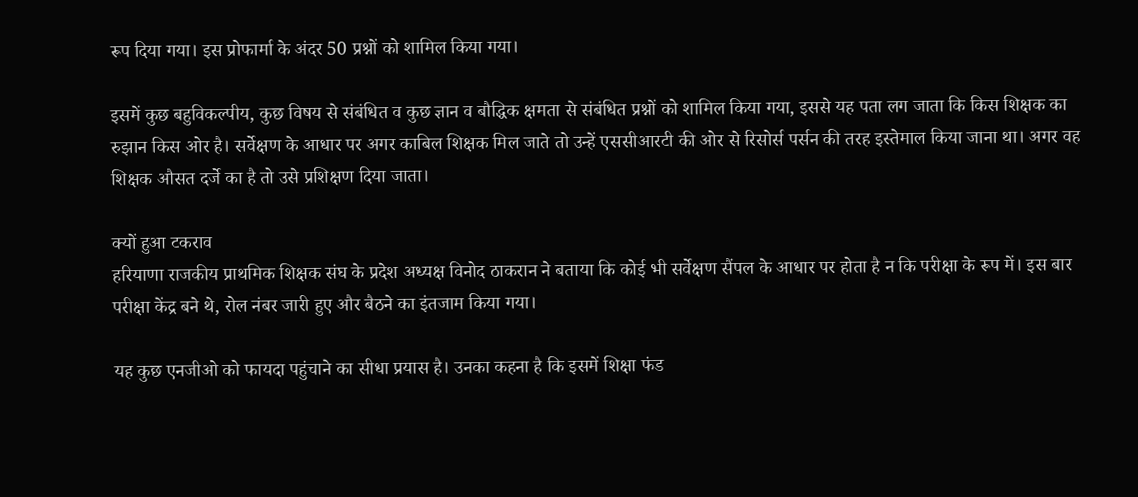रूप दिया गया। इस प्रोफार्मा के अंदर 50 प्रश्नों को शामिल किया गया।

इसमें कुछ बहुविकल्पीय, कुछ विषय से संबंधित व कुछ ज्ञान व बौद्धिक क्षमता से संबंधित प्रश्नों को शामिल किया गया, इससे यह पता लग जाता कि किस शिक्षक का रुझान किस ओर है। सर्वेक्षण के आधार पर अगर काबिल शिक्षक मिल जाते तो उन्हें एससीआरटी की ओर से रिसोर्स पर्सन की तरह इस्तेमाल किया जाना था। अगर वह शिक्षक औसत दर्जे का है तो उसे प्रशिक्षण दिया जाता।

क्यों हुआ टकराव
हरियाणा राजकीय प्राथमिक शिक्षक संघ के प्रदेश अध्यक्ष विनोद ठाकरान ने बताया कि कोई भी सर्वेक्षण सैंपल के आधार पर होता है न कि परीक्षा के रूप में। इस बार परीक्षा केंद्र बने थे, रोल नंबर जारी हुए और बैठने का इंतजाम किया गया।

यह कुछ एनजीओ को फायदा पहुंचाने का सीधा प्रयास है। उनका कहना है कि इसमें शिक्षा फंड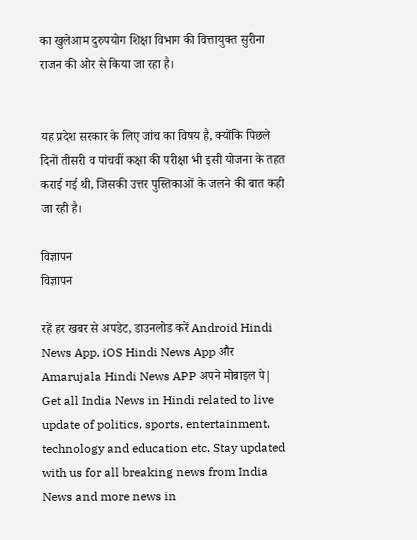का खुलेआम दुरुपयोग शिक्षा विभाग की वित्तायुक्त सुरीना राजन की ओर से किया जा रहा है।


यह प्रदेश सरकार के लिए जांच का विषय है, क्योंकि पिछले दिनों तीसरी व पांचवीं कक्षा की परीक्षा भी इसी योजना के तहत कराई गई थी, जिसकी उत्तर पुस्तिकाओं के जलने की बात कही जा रही है।

विज्ञापन
विज्ञापन

रहें हर खबर से अपडेट, डाउनलोड करें Android Hindi News App, iOS Hindi News App और Amarujala Hindi News APP अपने मोबाइल पे|
Get all India News in Hindi related to live update of politics, sports, entertainment, technology and education etc. Stay updated with us for all breaking news from India News and more news in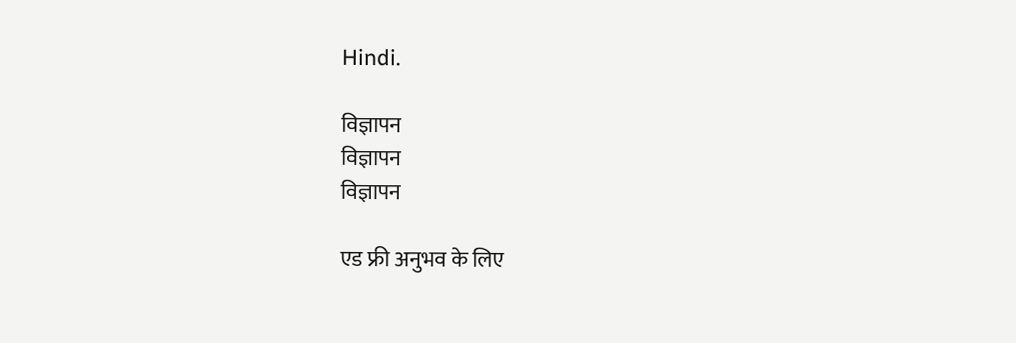Hindi.

विज्ञापन
विज्ञापन
विज्ञापन

एड फ्री अनुभव के लिए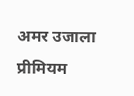अमर उजाला प्रीमियम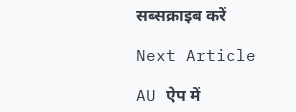सब्सक्राइब करें

Next Article

AU ऐप में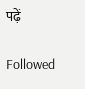पढ़ें

Followed